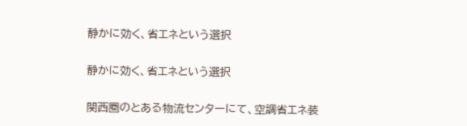静かに効く、省エネという選択

静かに効く、省エネという選択

関西圏のとある物流センターにて、空調省エネ装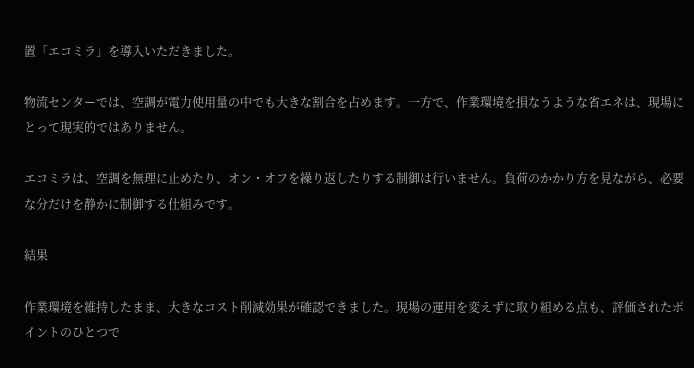置「エコミラ」を導入いただきました。

物流センターでは、空調が電力使用量の中でも大きな割合を占めます。一方で、作業環境を損なうような省エネは、現場にとって現実的ではありません。

エコミラは、空調を無理に止めたり、オン・オフを繰り返したりする制御は行いません。負荷のかかり方を見ながら、必要な分だけを静かに制御する仕組みです。

結果

作業環境を維持したまま、大きなコスト削減効果が確認できました。現場の運用を変えずに取り組める点も、評価されたポイントのひとつで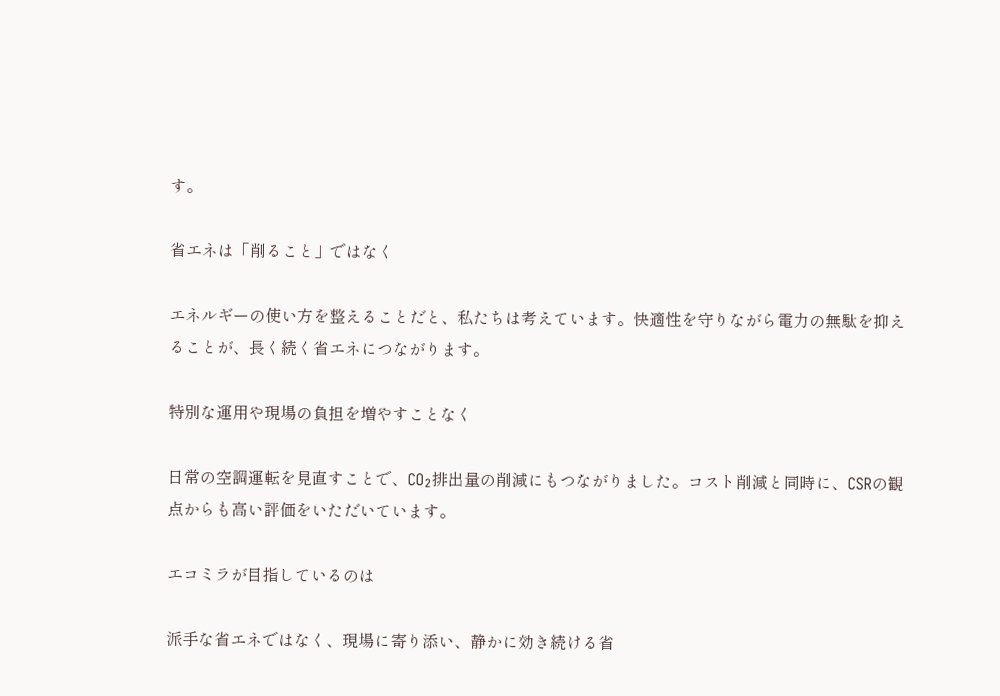す。

省エネは「削ること」ではなく

エネルギーの使い方を整えることだと、私たちは考えています。快適性を守りながら電力の無駄を抑えることが、長く続く省エネにつながります。

特別な運用や現場の負担を増やすことなく

日常の空調運転を見直すことで、CO₂排出量の削減にもつながりました。コスト削減と同時に、CSRの観点からも高い評価をいただいています。

エコミラが目指しているのは

派手な省エネではなく、現場に寄り添い、静かに効き続ける省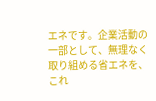エネです。企業活動の一部として、無理なく取り組める省エネを、これ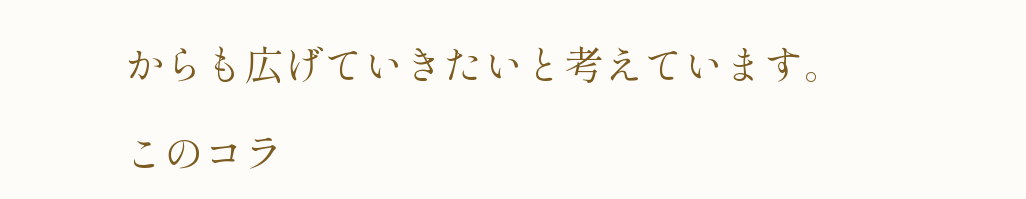からも広げていきたいと考えています。

このコラ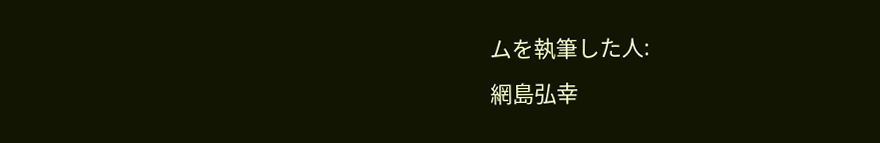ムを執筆した人:
網島弘幸